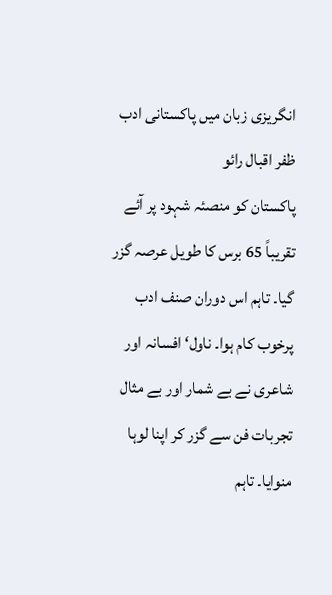انگریزی زبان میں پاکستانی ادب
ظفر اقبال رائو
پاکستان کو منصئہ شہود پر آئے تقریباً 65 برس کا طویل عرصہ گزر گیا۔ تاہم اس دوران صنف ادب پرخوب کام ہوا۔ ناول‘ افسانہ اور شاعری نے بے شمار اور بے مثال تجربات فن سے گزر کر اپنا لوہا منوایا۔ تاہم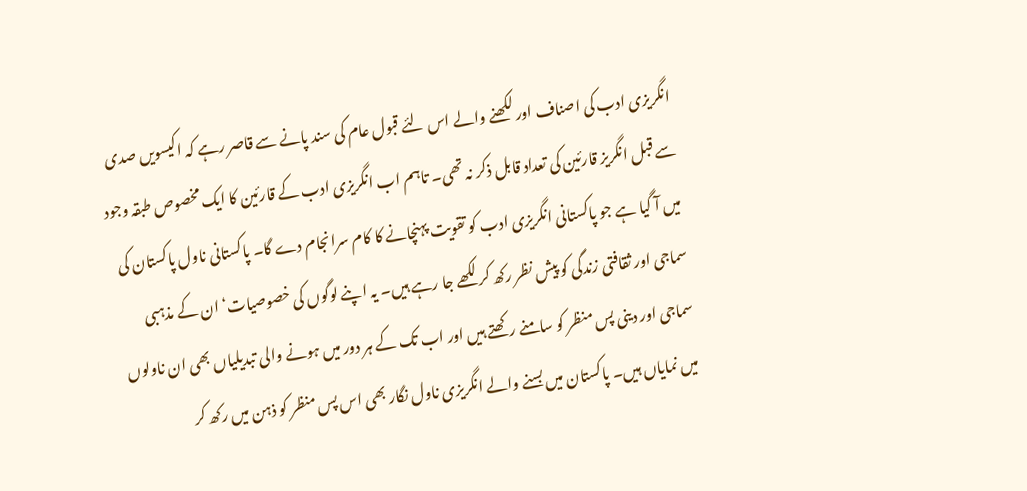انگریزی ادب کی اصناف اور لکھنے والے اس لئے قبول عام کی سند پانے سے قاصر رہے کہ اکیسویں صدی سے قبل انگریز قارئین کی تعداد قابل ذکر نہ تھی۔ تاہم اب انگریزی ادب کے قارئین کا ایک مخصوص طبقہ وجود میں آ گیا ہے جو پاکستانی انگریزی ادب کو تقویت پہنچانے کا کام سرانجام دے گا۔ پاکستانی ناول پاکستان کی سماجی اور ثقافتی زندگی کو پیش نظر رکھ کر لکھے جا رہے ہیں۔ یہ اپنے لوگوں کی خصوصیات‘ ان کے مذہبی سماجی اور دینی پس منظر کو سامنے رکھتے ہیں اور اب تک کے ہر دور میں ہونے والی تبدیلیاں بھی ان ناولوں میں نمایاں ہیں۔ پاکستان میں بسنے والے انگریزی ناول نگار بھی اس پس منظر کو ذہن میں رکھ کر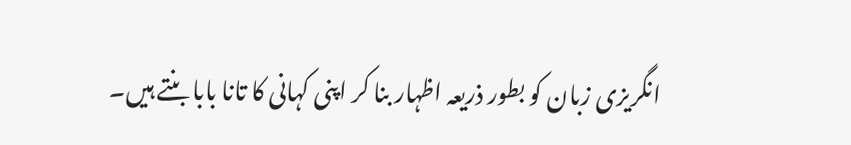انگریزی زبان کو بطور ذریعہ اظہار بنا کر اپنی کہانی کا تانا بابا بنتے ہیں۔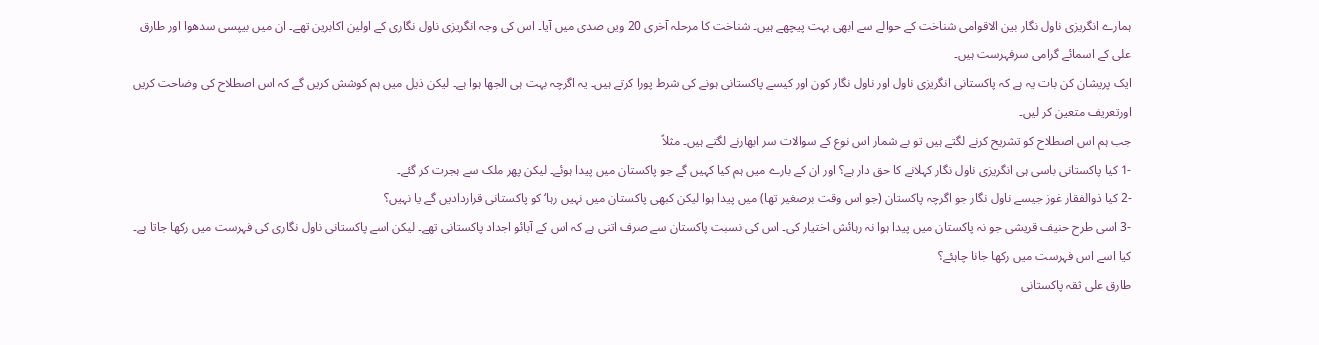ہمارے انگریزی ناول نگار بین الاقوامی شناخت کے حوالے سے ابھی بہت پیچھے ہیں۔ شناخت کا مرحلہ آخری 20 ویں صدی میں آیا۔ اس کی وجہ انگریزی ناول نگاری کے اولین اکابرین تھے۔ ان میں بیپسی سدھوا اور طارق علی کے اسمائے گرامی سرفہرست ہیں۔
ایک پریشان کن بات یہ ہے کہ پاکستانی انگریزی ناول اور ناول نگار کون اور کیسے پاکستانی ہونے کی شرط پورا کرتے ہیں۔ یہ اگرچہ بہت ہی الجھا ہوا ہے۔ لیکن ذیل میں ہم کوشش کریں گے کہ اس اصطلاح کی وضاحت کریں اورتعریف متعین کر لیں۔
جب ہم اس اصطلاح کو تشریح کرنے لگتے ہیں تو بے شمار اس نوع کے سوالات سر ابھارنے لگتے ہیں۔ مثلاً
-1 کیا پاکستانی باسی ہی انگریزی ناول نگار کہلانے کا حق دار ہے؟ اور ان کے بارے میں ہم کیا کہیں گے جو پاکستان میں پیدا ہوئے۔ لیکن پھر ملک سے ہجرت کر گئے۔
-2 کیا ذوالفقار غوز جیسے ناول نگار جو اگرچہ پاکستان (جو اس وقت برصغیر تھا) میں پیدا ہوا لیکن کبھی پاکستان میں نہیں رہا‘ کو پاکستانی قراردادیں گے یا نہیں؟
-3 اسی طرح حنیف قریشی جو نہ پاکستان میں پیدا ہوا نہ رہائش اختیار کی۔ اس کی نسبت پاکستان سے صرف اتنی ہے کہ اس کے آبائو اجداد پاکستانی تھے۔ لیکن اسے پاکستانی ناول نگاری کی فہرست میں رکھا جاتا ہے۔ کیا اسے اس فہرست میں رکھا جانا چاہئے؟
طارق علی ثقہ پاکستانی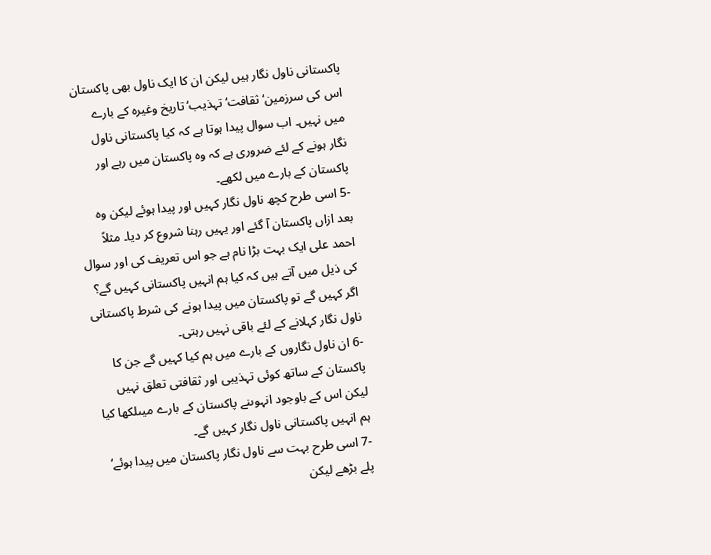پاکستانی ناول نگار ہیں لیکن ان کا ایک ناول بھی پاکستان اس کی سرزمین‘ ثقافت‘ تہذیب‘ تاریخ وغیرہ کے بارے میں نہیں۔ اب سوال پیدا ہوتا ہے کہ کیا پاکستانی ناول نگار ہونے کے لئے ضروری ہے کہ وہ پاکستان میں رہے اور پاکستان کے بارے میں لکھے۔
-5 اسی طرح کچھ ناول نگار کہیں اور پیدا ہوئے لیکن وہ بعد ازاں پاکستان آ گئے اور یہیں رہنا شروع کر دیا۔ مثلاً احمد علی ایک بہت بڑا نام ہے جو اس تعریف کی اور سوال کی ذیل میں آتے ہیں کہ کیا ہم انہیں پاکستانی کہیں گے؟ اگر کہیں گے تو پاکستان میں پیدا ہونے کی شرط پاکستانی ناول نگار کہلانے کے لئے باقی نہیں رہتی۔
-6 ان ناول نگاروں کے بارے میں ہم کیا کہیں گے جن کا پاکستان کے ساتھ کوئی تہذیبی اور ثقافتی تعلق نہیں لیکن اس کے باوجود انہوںنے پاکستان کے بارے میںلکھا کیا ہم انہیں پاکستانی ناول نگار کہیں گے۔
-7 اسی طرح بہت سے ناول نگار پاکستان میں پیدا ہوئے‘ پلے بڑھے لیکن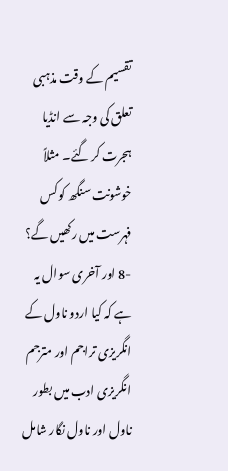تقسیم کے وقت مذہبی تعلق کی وجہ سے انڈیا ہجرت کر گئے۔ مثلاً خوشونت سنگھ کو کس فہرست میں رکھیں گے؟
-8 اور آخری سوال یہ ہے کہ کیا اردو ناول کے انگریزی تراجم اور مترجم انگریزی ادب میں بطور ناول اور ناول نگار شامل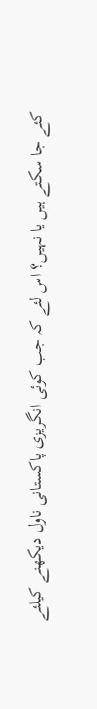کئے جا سکتے ہیں یا نہیں؟ اس لئے کہ جب کوئی انگریزی پاکستانی ناول دیکھنے کیلئے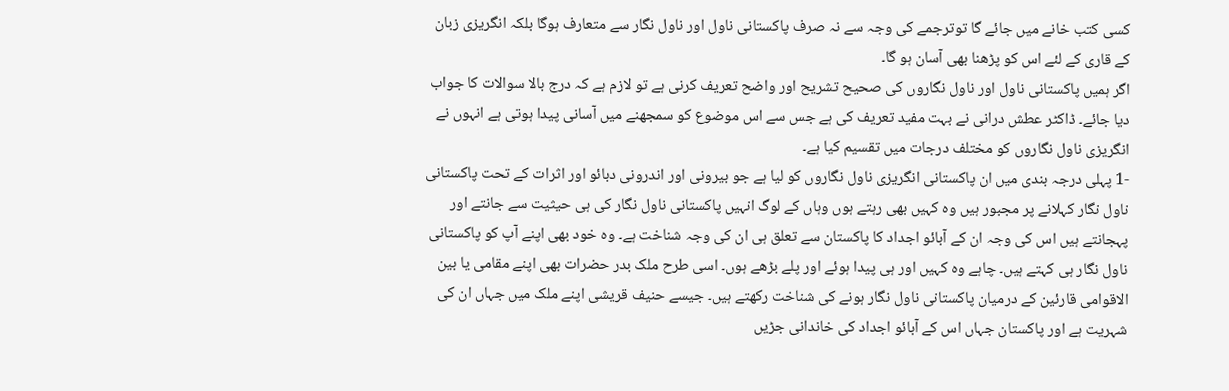کسی کتب خانے میں جائے گا توترجمے کی وجہ سے نہ صرف پاکستانی ناول اور ناول نگار سے متعارف ہوگا بلکہ انگریزی زبان کے قاری کے لئے اس کو پڑھنا بھی آسان ہو گا۔
اگر ہمیں پاکستانی ناول اور ناول نگاروں کی صحیح تشریح اور واضح تعریف کرنی ہے تو لازم ہے کہ درج بالا سوالات کا جواب دیا جائے۔ ڈاکٹر عطش درانی نے بہت مفید تعریف کی ہے جس سے اس موضوع کو سمجھنے میں آسانی پیدا ہوتی ہے انہوں نے انگریزی ناول نگاروں کو مختلف درجات میں تقسیم کیا ہے۔
-1 پہلی درجہ بندی میں ان پاکستانی انگریزی ناول نگاروں کو لیا ہے جو بیرونی اور اندرونی دبائو اور اثرات کے تحت پاکستانی ناول نگار کہلانے پر مجبور ہیں وہ کہیں بھی رہتے ہوں وہاں کے لوگ انہیں پاکستانی ناول نگار کی ہی حیثیت سے جانتے اور پہجانتے ہیں اس کی وجہ ان کے آبائو اجداد کا پاکستان سے تعلق ہی ان کی وجہ شناخت ہے۔ وہ خود بھی اپنے آپ کو پاکستانی ناول نگار ہی کہتے ہیں۔ چاہے وہ کہیں اور ہی پیدا ہوئے اور پلے بڑھے ہوں۔ اسی طرح ملک بدر حضرات بھی اپنے مقامی یا بین الاقوامی قارئین کے درمیان پاکستانی ناول نگار ہونے کی شناخت رکھتے ہیں۔ جیسے حنیف قریشی اپنے ملک میں جہاں ان کی شہریت ہے اور پاکستان جہاں اس کے آبائو اجداد کی خاندانی جڑیں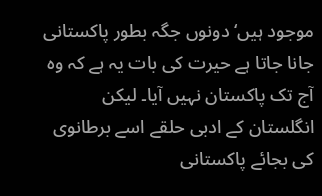موجود ہیں‘ دونوں جگہ بطور پاکستانی جانا جاتا ہے حیرت کی بات یہ ہے کہ وہ آج تک پاکستان نہیں آیا۔ لیکن انگلستان کے ادبی حلقے اسے برطانوی کی بجائے پاکستانی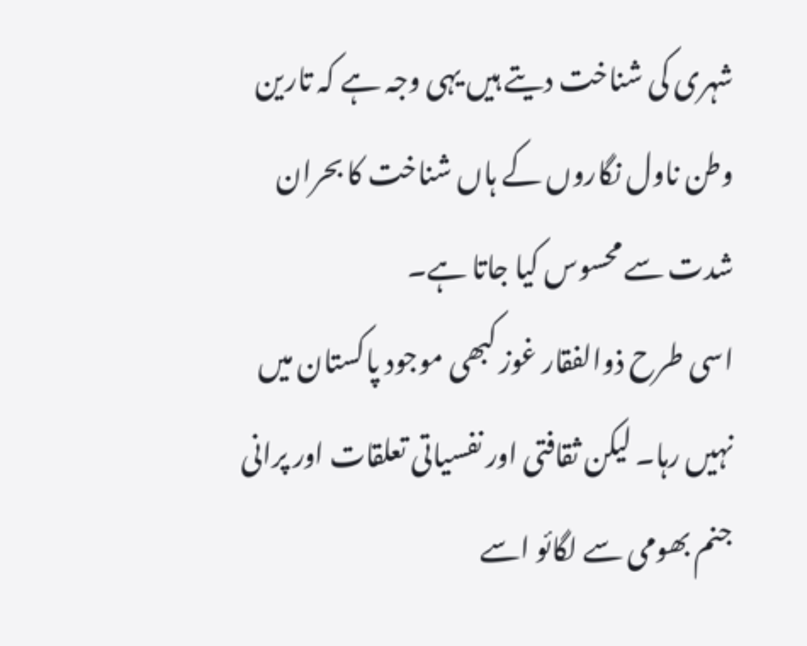شہری کی شناخت دیتے ہیں یہی وجہ ہے کہ تارین وطن ناول نگاروں کے ہاں شناخت کا بحران شدت سے محسوس کیا جاتا ہے۔
اسی طرح ذوالفقار غوز کبھی موجود پاکستان میں نہیں رہا۔ لیکن ثقافتی اور نفسیاتی تعلقات اور پرانی جنم بھومی سے لگائو اسے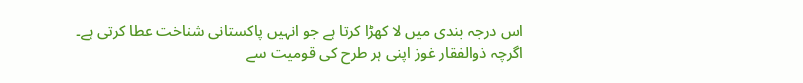اس درجہ بندی میں لا کھڑا کرتا ہے جو انہیں پاکستانی شناخت عطا کرتی ہے۔
اگرچہ ذوالفقار غوز اپنی ہر طرح کی قومیت سے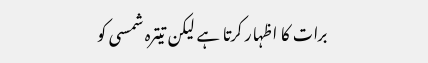برات کا اظہار کرتا ہے لیکن تیترہ شمسی کو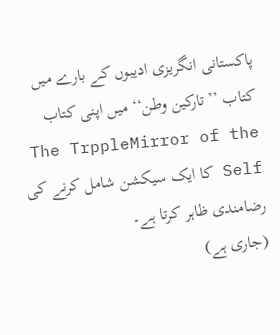پاکستانی انگریزی ادیبوں کے بارے میں کتاب ’’تارکین وطن‘‘ میں اپنی کتاب The TrppleMirror of the Self کا ایک سیکشن شامل کرنے کی رضامندی ظاہر کرتا ہے۔
(جاری ہے)